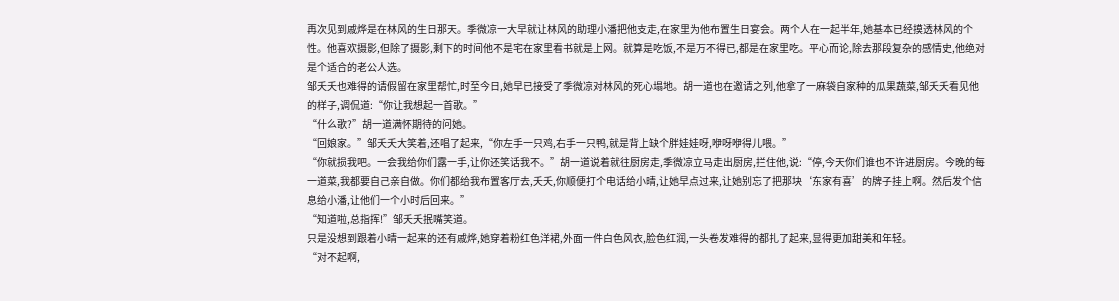再次见到戚烨是在林风的生日那天。季微凉一大早就让林风的助理小潘把他支走,在家里为他布置生日宴会。两个人在一起半年,她基本已经摸透林风的个性。他喜欢摄影,但除了摄影,剩下的时间他不是宅在家里看书就是上网。就算是吃饭,不是万不得已,都是在家里吃。平心而论,除去那段复杂的感情史,他绝对是个适合的老公人选。
邹夭夭也难得的请假留在家里帮忙,时至今日,她早已接受了季微凉对林风的死心塌地。胡一道也在邀请之列,他拿了一麻袋自家种的瓜果蔬菜,邹夭夭看见他的样子,调侃道:“你让我想起一首歌。”
“什么歌?”胡一道满怀期待的问她。
“回娘家。”邹夭夭大笑着,还唱了起来,“你左手一只鸡,右手一只鸭,就是背上缺个胖娃娃呀,咿呀咿得儿喂。”
“你就损我吧。一会我给你们露一手,让你还笑话我不。”胡一道说着就往厨房走,季微凉立马走出厨房,拦住他,说:“停,今天你们谁也不许进厨房。今晚的每一道菜,我都要自己亲自做。你们都给我布置客厅去,夭夭,你顺便打个电话给小晴,让她早点过来,让她别忘了把那块‘东家有喜’的牌子挂上啊。然后发个信息给小潘,让他们一个小时后回来。”
“知道啦,总指挥!”邹夭夭抿嘴笑道。
只是没想到跟着小晴一起来的还有戚烨,她穿着粉红色洋裙,外面一件白色风衣,脸色红润,一头卷发难得的都扎了起来,显得更加甜美和年轻。
“对不起啊,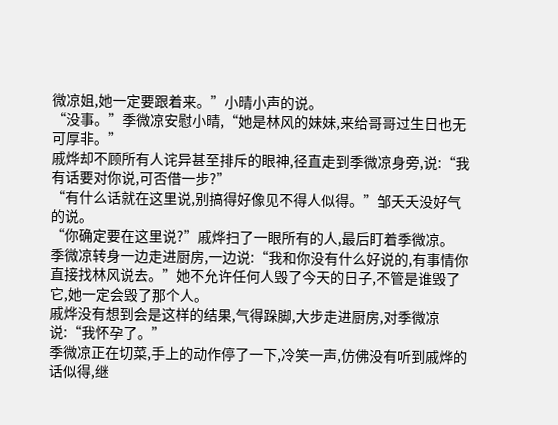微凉姐,她一定要跟着来。”小晴小声的说。
“没事。”季微凉安慰小晴,“她是林风的妹妹,来给哥哥过生日也无可厚非。”
戚烨却不顾所有人诧异甚至排斥的眼神,径直走到季微凉身旁,说:“我有话要对你说,可否借一步?”
“有什么话就在这里说,别搞得好像见不得人似得。”邹夭夭没好气的说。
“你确定要在这里说?”戚烨扫了一眼所有的人,最后盯着季微凉。
季微凉转身一边走进厨房,一边说:“我和你没有什么好说的,有事情你直接找林风说去。”她不允许任何人毁了今天的日子,不管是谁毁了它,她一定会毁了那个人。
戚烨没有想到会是这样的结果,气得跺脚,大步走进厨房,对季微凉说:“我怀孕了。”
季微凉正在切菜,手上的动作停了一下,冷笑一声,仿佛没有听到戚烨的话似得,继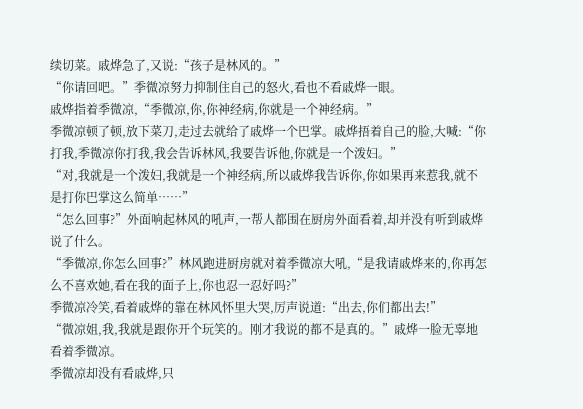续切菜。戚烨急了,又说:“孩子是林风的。”
“你请回吧。”季微凉努力抑制住自己的怒火,看也不看戚烨一眼。
戚烨指着季微凉,“季微凉,你,你神经病,你就是一个神经病。”
季微凉顿了顿,放下菜刀,走过去就给了戚烨一个巴掌。戚烨捂着自己的脸,大喊:“你打我,季微凉你打我,我会告诉林风,我要告诉他,你就是一个泼妇。”
“对,我就是一个泼妇,我就是一个神经病,所以戚烨我告诉你,你如果再来惹我,就不是打你巴掌这么简单……”
“怎么回事?”外面响起林风的吼声,一帮人都围在厨房外面看着,却并没有听到戚烨说了什么。
“季微凉,你怎么回事?”林风跑进厨房就对着季微凉大吼,“是我请戚烨来的,你再怎么不喜欢她,看在我的面子上,你也忍一忍好吗?”
季微凉冷笑,看着戚烨的靠在林风怀里大哭,厉声说道:“出去,你们都出去!”
“微凉姐,我,我就是跟你开个玩笑的。刚才我说的都不是真的。”戚烨一脸无辜地看着季微凉。
季微凉却没有看戚烨,只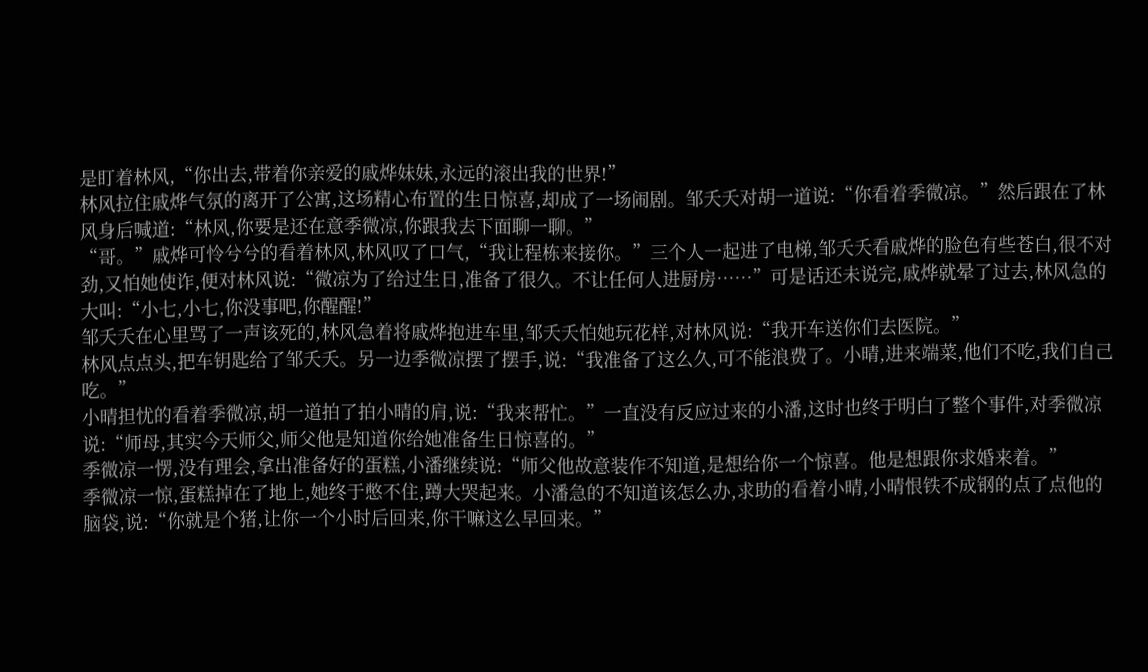是盯着林风,“你出去,带着你亲爱的戚烨妹妹,永远的滚出我的世界!”
林风拉住戚烨气氛的离开了公寓,这场精心布置的生日惊喜,却成了一场闹剧。邹夭夭对胡一道说:“你看着季微凉。”然后跟在了林风身后喊道:“林风,你要是还在意季微凉,你跟我去下面聊一聊。”
“哥。”戚烨可怜兮兮的看着林风,林风叹了口气,“我让程栋来接你。”三个人一起进了电梯,邹夭夭看戚烨的脸色有些苍白,很不对劲,又怕她使诈,便对林风说:“微凉为了给过生日,准备了很久。不让任何人进厨房……”可是话还未说完,戚烨就晕了过去,林风急的大叫:“小七,小七,你没事吧,你醒醒!”
邹夭夭在心里骂了一声该死的,林风急着将戚烨抱进车里,邹夭夭怕她玩花样,对林风说:“我开车送你们去医院。”
林风点点头,把车钥匙给了邹夭夭。另一边季微凉摆了摆手,说:“我准备了这么久,可不能浪费了。小晴,进来端菜,他们不吃,我们自己吃。”
小晴担忧的看着季微凉,胡一道拍了拍小晴的肩,说:“我来帮忙。”一直没有反应过来的小潘,这时也终于明白了整个事件,对季微凉说:“师母,其实今天师父,师父他是知道你给她准备生日惊喜的。”
季微凉一愣,没有理会,拿出准备好的蛋糕,小潘继续说:“师父他故意装作不知道,是想给你一个惊喜。他是想跟你求婚来着。”
季微凉一惊,蛋糕掉在了地上,她终于憋不住,蹲大哭起来。小潘急的不知道该怎么办,求助的看着小晴,小晴恨铁不成钢的点了点他的脑袋,说:“你就是个猪,让你一个小时后回来,你干嘛这么早回来。”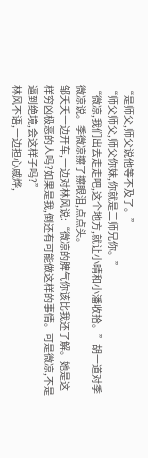“是师父,师父说他等不及了。”
“师父师父,师父你妹,你就是二师兄你。”
“微凉,我们出去走走吧,这个地方,就让小晴和小潘收拾。”胡一道对季微凉说。季微凉擦了擦眼泪,点点头。
邹夭夭一边开车,一边对林风说:“微凉的脾气你该比我还了解。她是这样穷凶极恶的人吗?如果是我,倒还有可能做这样的事情。可是微凉,不是逼到绝境,会这样子吗?”
林风不语,一边担心戚烨,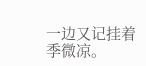一边又记挂着季微凉。